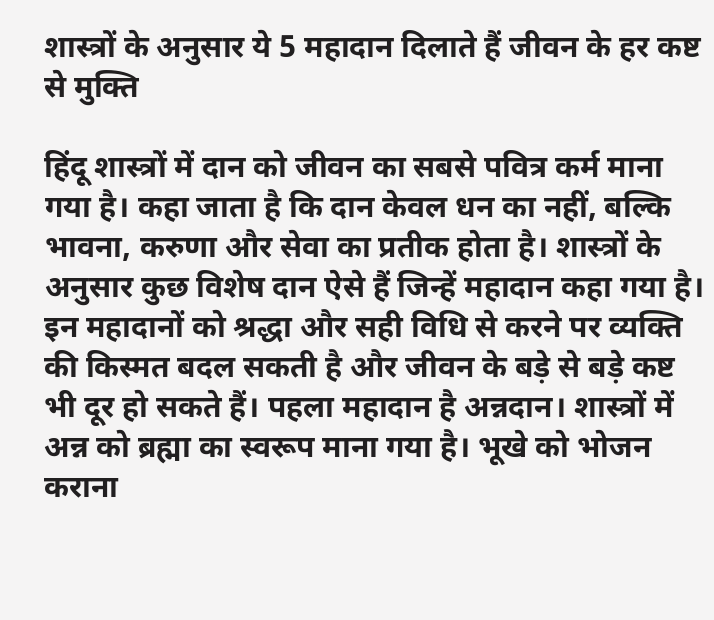शास्त्रों के अनुसार ये 5 महादान दिलाते हैं जीवन के हर कष्ट से मुक्ति

हिंदू शास्त्रों में दान को जीवन का सबसे पवित्र कर्म माना गया है। कहा जाता है कि दान केवल धन का नहीं, बल्कि भावना, करुणा और सेवा का प्रतीक होता है। शास्त्रों के अनुसार कुछ विशेष दान ऐसे हैं जिन्हें महादान कहा गया है। इन महादानों को श्रद्धा और सही विधि से करने पर व्यक्ति की किस्मत बदल सकती है और जीवन के बड़े से बड़े कष्ट भी दूर हो सकते हैं। पहला महादान है अन्नदान। शास्त्रों में अन्न को ब्रह्मा का स्वरूप माना गया है। भूखे को भोजन कराना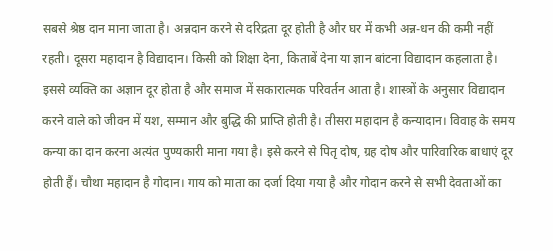सबसे श्रेष्ठ दान माना जाता है। अन्नदान करने से दरिद्रता दूर होती है और घर में कभी अन्न-धन की कमी नहीं रहती। दूसरा महादान है विद्यादान। किसी को शिक्षा देना, किताबें देना या ज्ञान बांटना विद्यादान कहलाता है। इससे व्यक्ति का अज्ञान दूर होता है और समाज में सकारात्मक परिवर्तन आता है। शास्त्रों के अनुसार विद्यादान करने वाले को जीवन में यश, सम्मान और बुद्धि की प्राप्ति होती है। तीसरा महादान है कन्यादान। विवाह के समय कन्या का दान करना अत्यंत पुण्यकारी माना गया है। इसे करने से पितृ दोष, ग्रह दोष और पारिवारिक बाधाएं दूर होती हैं। चौथा महादान है गोदान। गाय को माता का दर्जा दिया गया है और गोदान करने से सभी देवताओं का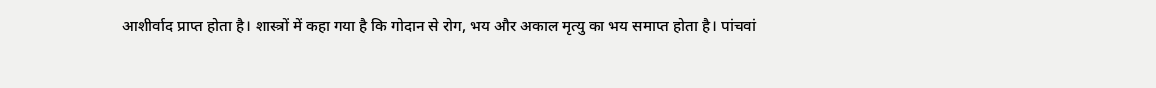आशीर्वाद प्राप्त होता है। शास्त्रों में कहा गया है कि गोदान से रोग, भय और अकाल मृत्यु का भय समाप्त होता है। पांचवां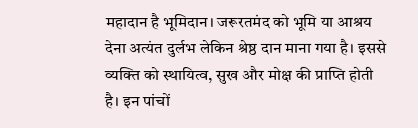महादान है भूमिदान। जरूरतमंद को भूमि या आश्रय देना अत्यंत दुर्लभ लेकिन श्रेष्ठ दान माना गया है। इससे व्यक्ति को स्थायित्व, सुख और मोक्ष की प्राप्ति होती है। इन पांचों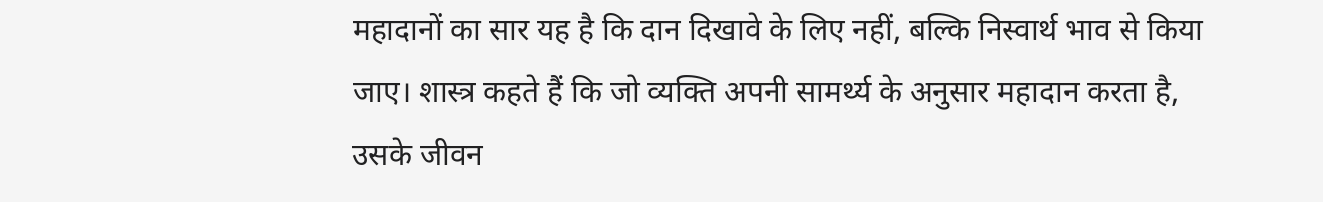महादानों का सार यह है कि दान दिखावे के लिए नहीं, बल्कि निस्वार्थ भाव से किया जाए। शास्त्र कहते हैं कि जो व्यक्ति अपनी सामर्थ्य के अनुसार महादान करता है, उसके जीवन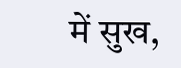में सुख,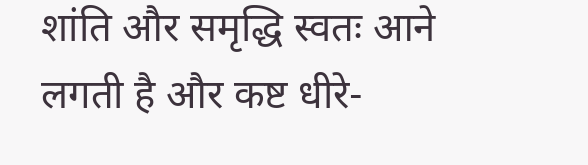शांति और समृद्धि स्वतः आने लगती है और कष्ट धीरे-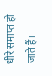धीरे समाप्त हो जाते हैं।